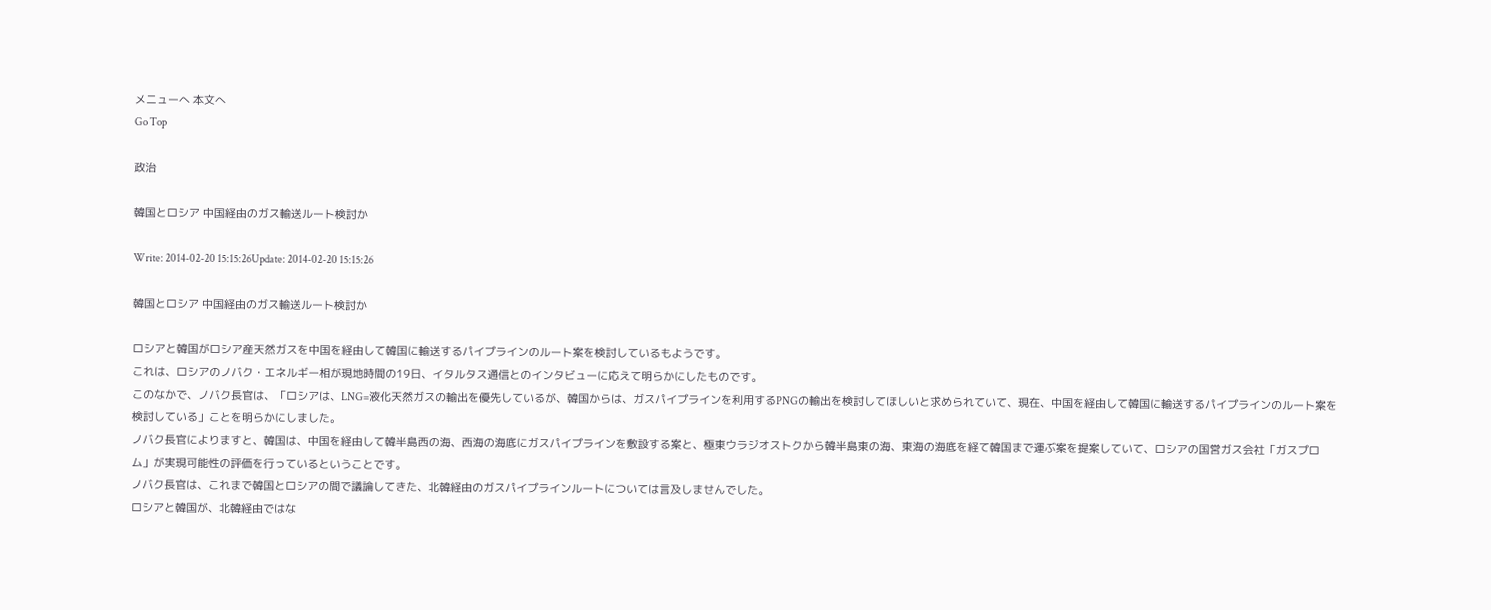メニューへ 本文へ
Go Top

政治

韓国とロシア 中国経由のガス輸送ルート検討か

Write: 2014-02-20 15:15:26Update: 2014-02-20 15:15:26

韓国とロシア 中国経由のガス輸送ルート検討か

ロシアと韓国がロシア産天然ガスを中国を経由して韓国に輸送するパイプラインのルート案を検討しているもようです。
これは、ロシアのノバク・エネルギー相が現地時間の19日、イタルタス通信とのインタビューに応えて明らかにしたものです。
このなかで、ノバク長官は、「ロシアは、LNG=液化天然ガスの輸出を優先しているが、韓国からは、ガスパイプラインを利用するPNGの輸出を検討してほしいと求められていて、現在、中国を経由して韓国に輸送するパイプラインのルート案を検討している」ことを明らかにしました。
ノバク長官によりますと、韓国は、中国を経由して韓半島西の海、西海の海底にガスパイプラインを敷設する案と、極東ウラジオストクから韓半島東の海、東海の海底を経て韓国まで運ぶ案を提案していて、ロシアの国営ガス会社「ガスプロム」が実現可能性の評価を行っているということです。
ノバク長官は、これまで韓国とロシアの間で議論してきた、北韓経由のガスパイプラインルートについては言及しませんでした。
ロシアと韓国が、北韓経由ではな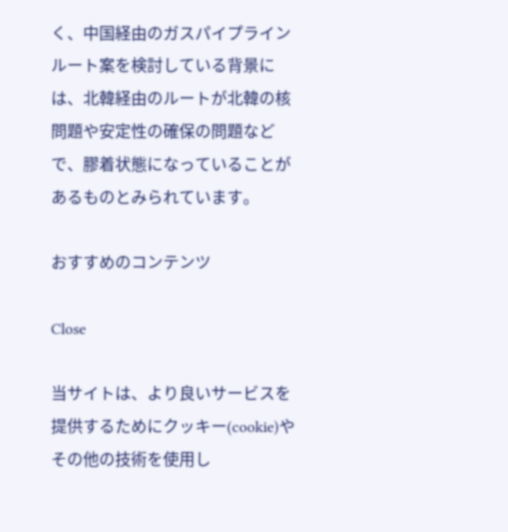く、中国経由のガスパイプラインルート案を検討している背景には、北韓経由のルートが北韓の核問題や安定性の確保の問題などで、膠着状態になっていることがあるものとみられています。

おすすめのコンテンツ

Close

当サイトは、より良いサービスを提供するためにクッキー(cookie)やその他の技術を使用し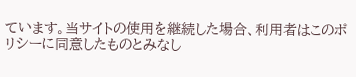ています。当サイトの使用を継続した場合、利用者はこのポリシーに同意したものとみなし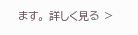ます。 詳しく見る >